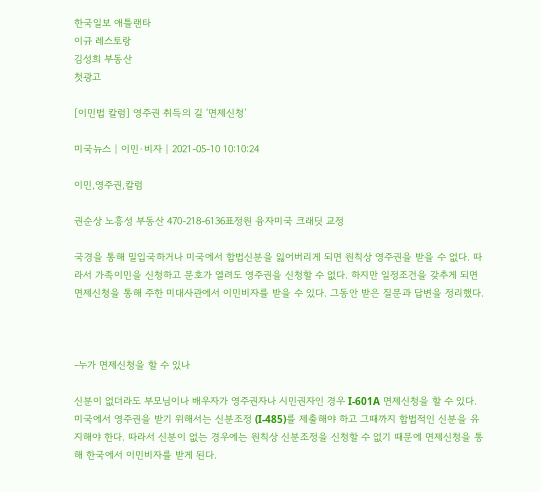한국일보 애틀랜타
이규 레스토랑
김성희 부동산
첫광고

[이민법 칼럼] 영주권 취득의 길 ‘면제신청’

미국뉴스 | 이민·비자 | 2021-05-10 10:10:24

이민,영주권,칼럼

권순상 노흥성 부동산 470-218-6136표정원 융자미국 크래딧 교정

국경을 통해 밀입국하거나 미국에서 합법신분을 잃어버리게 되면 원칙상 영주권을 받을 수 없다. 따라서 가족이민을 신청하고 문호가 열려도 영주권을 신청할 수 없다. 하지만 일정조건을 갖추게 되면 면제신청을 통해 주한 미대사관에서 이민비자를 받을 수 있다. 그동안 받은 질문과 답변을 정리했다.



-누가 면제신청을 할 수 있나

신분이 없더라도 부모님이나 배우자가 영주권자나 시민권자인 경우 I-601A 면제신청을 할 수 있다. 미국에서 영주권을 받기 위해서는 신분조정 (I-485)를 제출해야 하고 그때까지 합법적인 신분을 유지해야 한다. 따라서 신분이 없는 경우에는 원칙상 신분조정을 신청할 수 없기 때문에 면제신청을 통해 한국에서 이민비자를 받게 된다.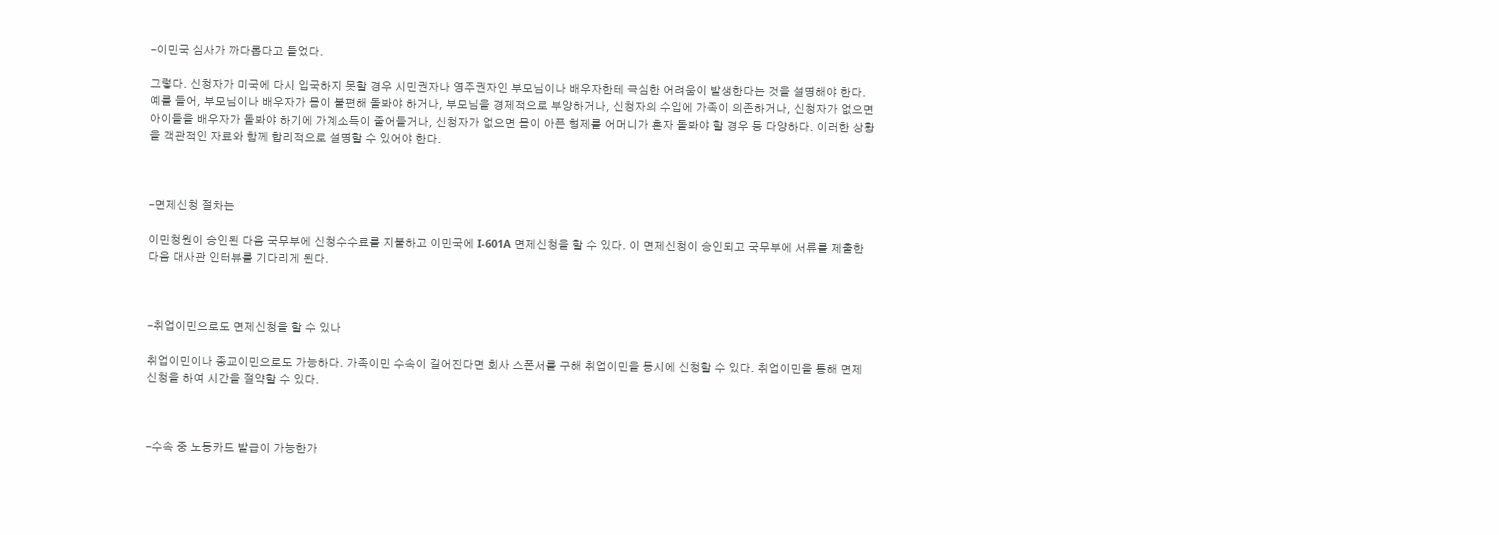-이민국 심사가 까다롭다고 들었다.

그렇다. 신청자가 미국에 다시 입국하지 못할 경우 시민권자나 영주권자인 부모님이나 배우자한테 극심한 어려움이 발생한다는 것을 설명해야 한다. 예를 들어, 부모님이나 배우자가 몸이 불편해 돌봐야 하거나, 부모님을 경제적으로 부양하거나, 신청자의 수입에 가족이 의존하거나, 신청자가 없으면 아이들을 배우자가 돌봐야 하기에 가계소득이 줄어들거나, 신청자가 없으면 몸이 아픈 형제를 어머니가 혼자 돌봐야 할 경우 등 다양하다. 이러한 상황을 객관적인 자료와 함께 합리적으로 설명할 수 있어야 한다.



-면제신청 절차는

이민청원이 승인된 다음 국무부에 신청수수료를 지불하고 이민국에 I-601A 면제신청을 할 수 있다. 이 면제신청이 승인되고 국무부에 서류를 제출한 다음 대사관 인터뷰를 기다리게 된다.



-취업이민으로도 면제신청을 할 수 있나

취업이민이나 종교이민으로도 가능하다. 가족이민 수속이 길어진다면 회사 스폰서를 구해 취업이민을 동시에 신청할 수 있다. 취업이민을 통해 면제신청을 하여 시간을 절약할 수 있다.



-수속 중 노동카드 발급이 가능한가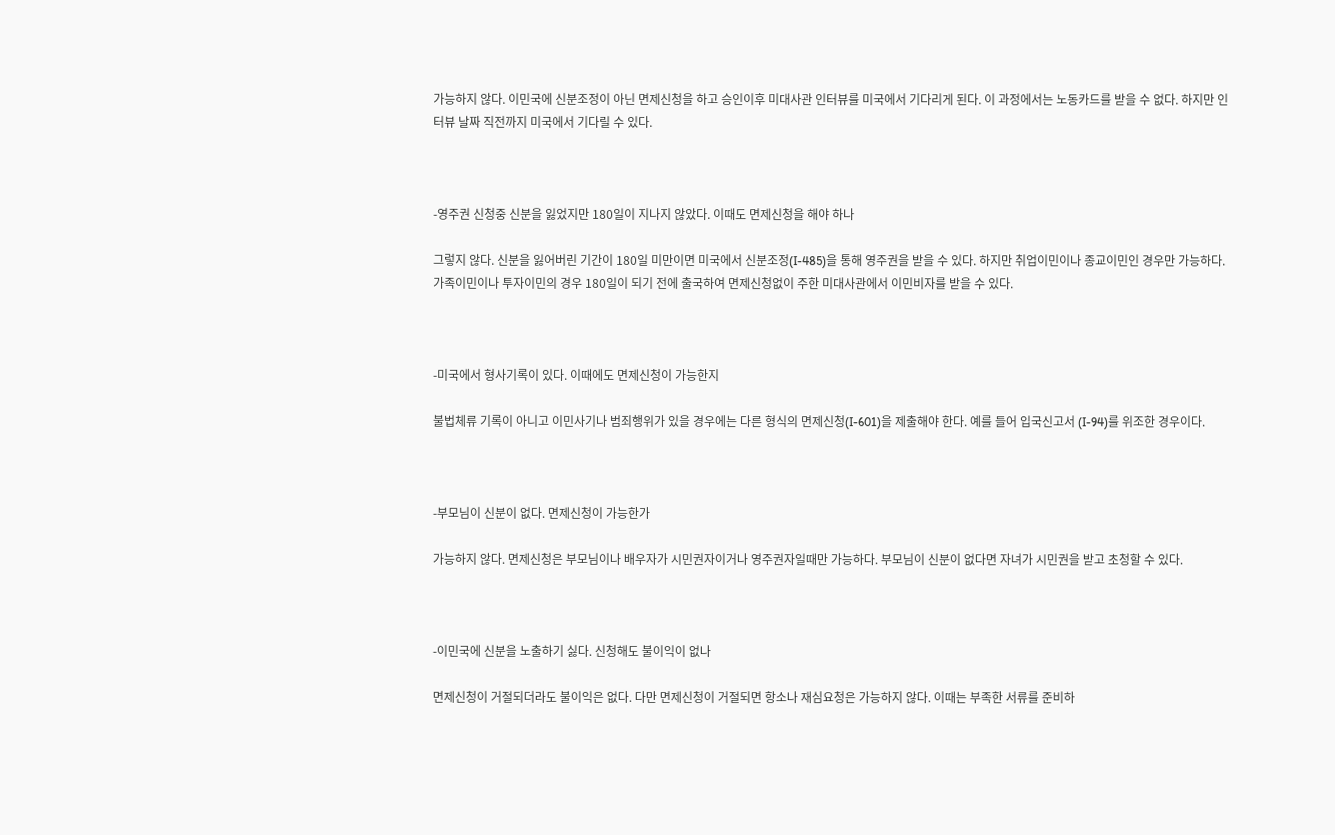가능하지 않다. 이민국에 신분조정이 아닌 면제신청을 하고 승인이후 미대사관 인터뷰를 미국에서 기다리게 된다. 이 과정에서는 노동카드를 받을 수 없다. 하지만 인터뷰 날짜 직전까지 미국에서 기다릴 수 있다.



-영주권 신청중 신분을 잃었지만 180일이 지나지 않았다. 이때도 면제신청을 해야 하나

그렇지 않다. 신분을 잃어버린 기간이 180일 미만이면 미국에서 신분조정(I-485)을 통해 영주권을 받을 수 있다. 하지만 취업이민이나 종교이민인 경우만 가능하다. 가족이민이나 투자이민의 경우 180일이 되기 전에 출국하여 면제신청없이 주한 미대사관에서 이민비자를 받을 수 있다.



-미국에서 형사기록이 있다. 이때에도 면제신청이 가능한지

불법체류 기록이 아니고 이민사기나 범죄행위가 있을 경우에는 다른 형식의 면제신청(I-601)을 제출해야 한다. 예를 들어 입국신고서 (I-94)를 위조한 경우이다.



-부모님이 신분이 없다. 면제신청이 가능한가

가능하지 않다. 면제신청은 부모님이나 배우자가 시민권자이거나 영주권자일때만 가능하다. 부모님이 신분이 없다면 자녀가 시민권을 받고 초청할 수 있다.



-이민국에 신분을 노출하기 싫다. 신청해도 불이익이 없나

면제신청이 거절되더라도 불이익은 없다. 다만 면제신청이 거절되면 항소나 재심요청은 가능하지 않다. 이때는 부족한 서류를 준비하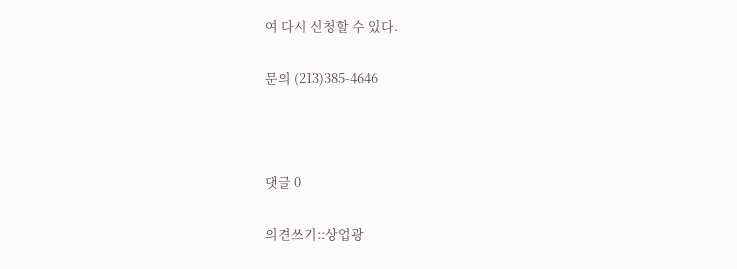여 다시 신청할 수 있다.

문의 (213)385-4646



댓글 0

의견쓰기::상업광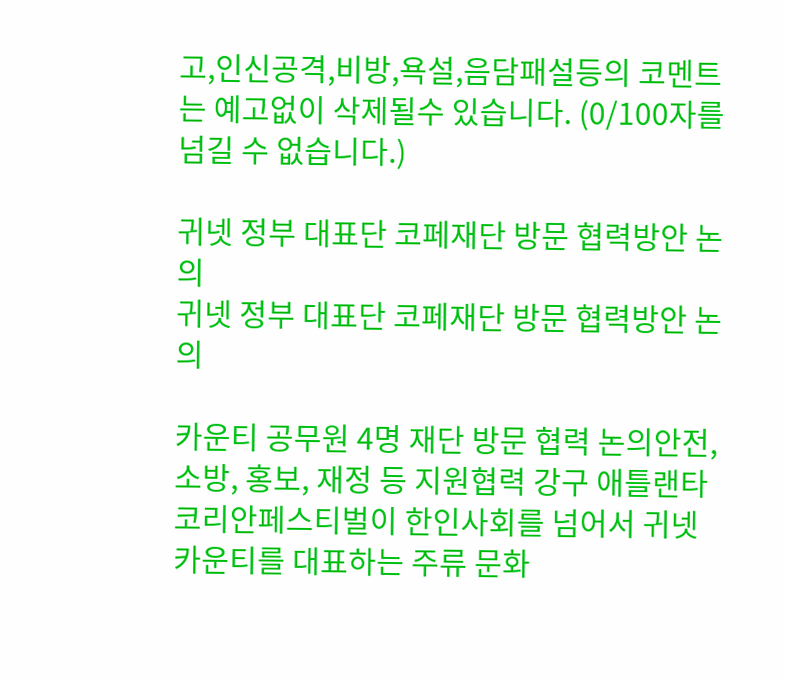고,인신공격,비방,욕설,음담패설등의 코멘트는 예고없이 삭제될수 있습니다. (0/100자를 넘길 수 없습니다.)

귀넷 정부 대표단 코페재단 방문 협력방안 논의
귀넷 정부 대표단 코페재단 방문 협력방안 논의

카운티 공무원 4명 재단 방문 협력 논의안전, 소방, 홍보, 재정 등 지원협력 강구 애틀랜타 코리안페스티벌이 한인사회를 넘어서 귀넷카운티를 대표하는 주류 문화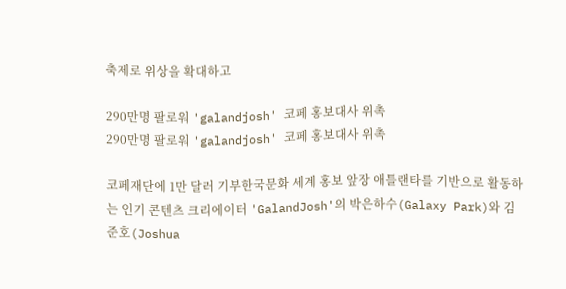축제로 위상을 확대하고

290만명 팔로워 'galandjosh' 코페 홍보대사 위촉
290만명 팔로워 'galandjosh' 코페 홍보대사 위촉

코페재단에 1만 달러 기부한국문화 세계 홍보 앞장 애틀랜타를 기반으로 활동하는 인기 콘텐츠 크리에이터 'GalandJosh'의 박은하수(Galaxy Park)와 김준호(Joshua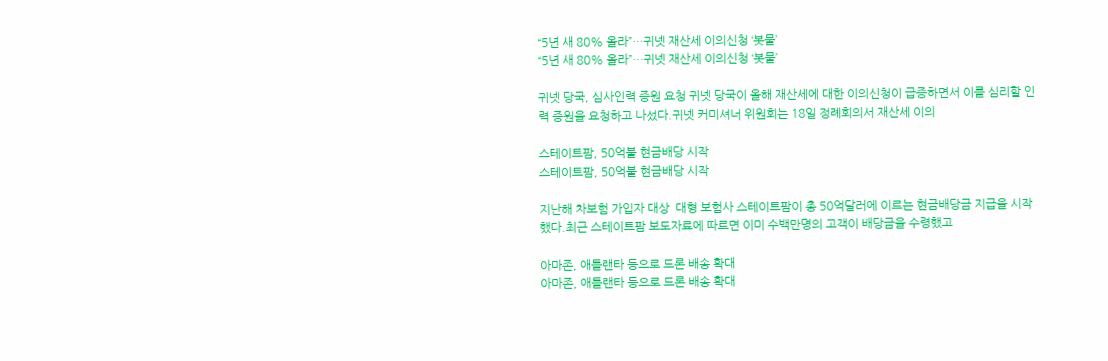“5년 새 80% 올라”…귀넷 재산세 이의신청 ‘봇물’
“5년 새 80% 올라”…귀넷 재산세 이의신청 ‘봇물’

귀넷 당국, 심사인력 증원 요청 귀넷 당국이 올해 재산세에 대한 이의신청이 급증하면서 이를 심리할 인력 증원을 요청하고 나섰다.귀넷 커미셔너 위원회는 18일 정례회의서 재산세 이의

스테이트팜, 50억불 현금배당 시작
스테이트팜, 50억불 현금배당 시작

지난해 차보험 가입자 대상  대형 보험사 스테이트팜이 총 50억달러에 이르는 현금배당금 지급을 시작했다.최근 스테이트팜 보도자료에 따르면 이미 수백만명의 고객이 배당금을 수령했고

아마존, 애틀랜타 등으로 드론 배송 확대
아마존, 애틀랜타 등으로 드론 배송 확대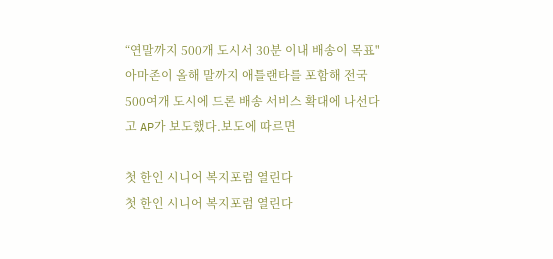“연말까지 500개 도시서 30분 이내 배송이 목표" 아마존이 올해 말까지 애틀랜타를 포함해 전국 500여개 도시에 드론 배송 서비스 확대에 나선다고 AP가 보도했다.보도에 따르면

첫 한인 시니어 복지포럼 열린다
첫 한인 시니어 복지포럼 열린다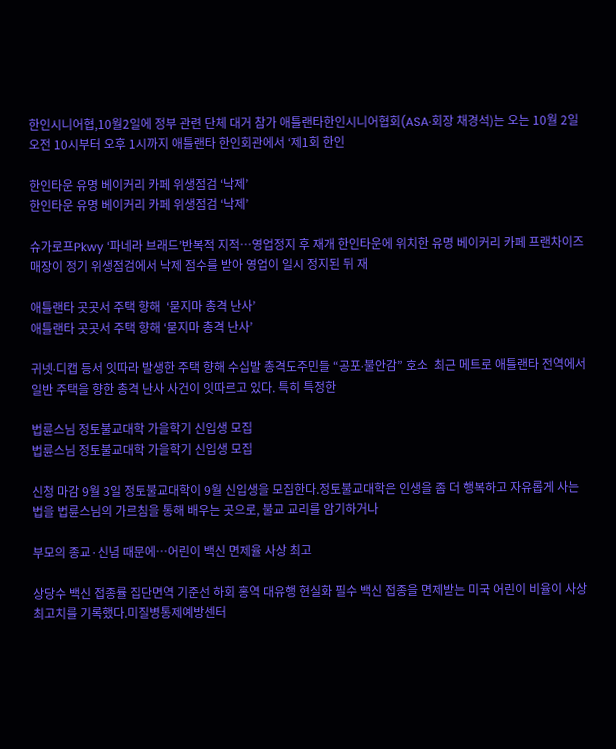한인시니어협,10월2일에 정부 관련 단체 대거 참가 애틀랜타한인시니어협회(ASA·회장 채경석)는 오는 10월 2일 오전 10시부터 오후 1시까지 애틀랜타 한인회관에서 ‘제1회 한인

한인타운 유명 베이커리 카페 위생점검 ‘낙제’
한인타운 유명 베이커리 카페 위생점검 ‘낙제’

슈가로프Pkwy ‘파네라 브래드’반복적 지적…영업정지 후 재개 한인타운에 위치한 유명 베이커리 카페 프랜차이즈 매장이 정기 위생점검에서 낙제 점수를 받아 영업이 일시 정지된 뒤 재

애틀랜타 곳곳서 주택 향해  ‘묻지마 총격 난사’
애틀랜타 곳곳서 주택 향해 ‘묻지마 총격 난사’

귀넷∙디캡 등서 잇따라 발생한 주택 향해 수십발 총격도주민들 “공포∙불안감” 호소  최근 메트로 애틀랜타 전역에서 일반 주택을 향한 총격 난사 사건이 잇따르고 있다. 특히 특정한

법륜스님 정토불교대학 가을학기 신입생 모집
법륜스님 정토불교대학 가을학기 신입생 모집

신청 마감 9월 3일 정토불교대학이 9월 신입생을 모집한다.정토불교대학은 인생을 좀 더 행복하고 자유롭게 사는 법을 법륜스님의 가르침을 통해 배우는 곳으로, 불교 교리를 암기하거나

부모의 종교·신념 때문에…어린이 백신 면제율 사상 최고

상당수 백신 접종률 집단면역 기준선 하회 홍역 대유행 현실화 필수 백신 접종을 면제받는 미국 어린이 비율이 사상 최고치를 기록했다.미질병통제예방센터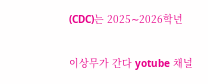(CDC)는 2025∼2026학년

이상무가 간다 yotube 채널